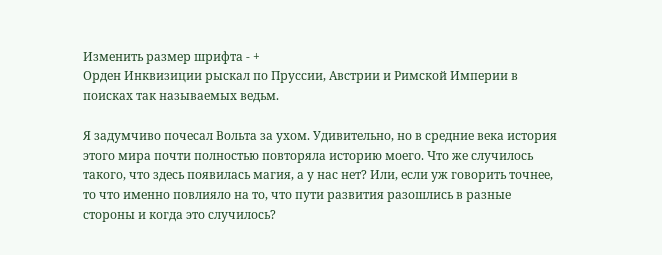Изменить размер шрифта - +
Орден Инквизиции рыскал по Пруссии, Австрии и Римской Империи в поисках так называемых ведьм.

Я задумчиво почесал Вольта за ухом. Удивительно, но в средние века история этого мира почти полностью повторяла историю моего. Что же случилось такого, что здесь появилась магия, а у нас нет? Или, если уж говорить точнее, то что именно повлияло на то, что пути развития разошлись в разные стороны и когда это случилось?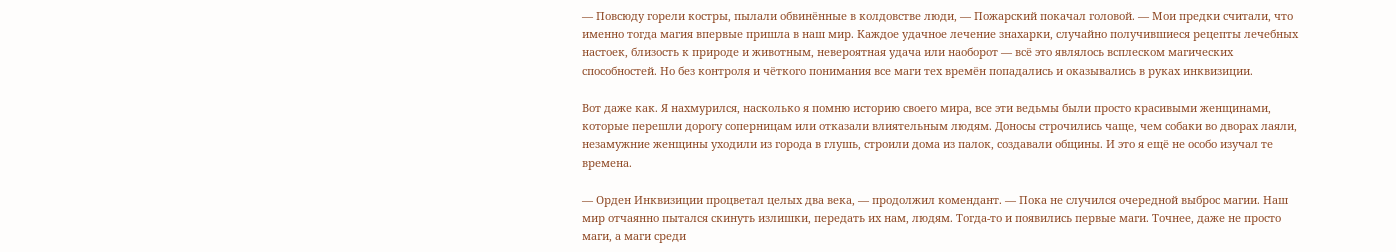— Повсюду горели костры, пылали обвинённые в колдовстве люди, — Пожарский покачал головой. — Мои предки считали, что именно тогда магия впервые пришла в наш мир. Каждое удачное лечение знахарки, случайно получившиеся рецепты лечебных настоек, близость к природе и животным, невероятная удача или наоборот — всё это являлось всплеском магических способностей. Но без контроля и чёткого понимания все маги тех времён попадались и оказывались в руках инквизиции.

Вот даже как. Я нахмурился, насколько я помню историю своего мира, все эти ведьмы были просто красивыми женщинами, которые перешли дорогу соперницам или отказали влиятельным людям. Доносы строчились чаще, чем собаки во дворах лаяли, незамужние женщины уходили из города в глушь, строили дома из палок, создавали общины. И это я ещё не особо изучал те времена.

— Орден Инквизиции процветал целых два века, — продолжил комендант. — Пока не случился очередной выброс магии. Наш мир отчаянно пытался скинуть излишки, передать их нам, людям. Тогда-то и появились первые маги. Точнее, даже не просто маги, а маги среди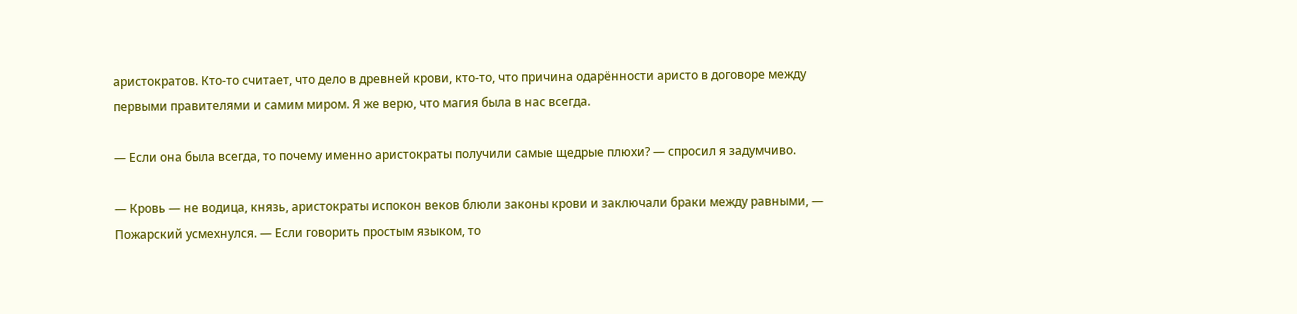аристократов. Кто-то считает, что дело в древней крови, кто-то, что причина одарённости аристо в договоре между первыми правителями и самим миром. Я же верю, что магия была в нас всегда.

— Если она была всегда, то почему именно аристократы получили самые щедрые плюхи? — спросил я задумчиво.

— Кровь — не водица, князь, аристократы испокон веков блюли законы крови и заключали браки между равными, — Пожарский усмехнулся. — Если говорить простым языком, то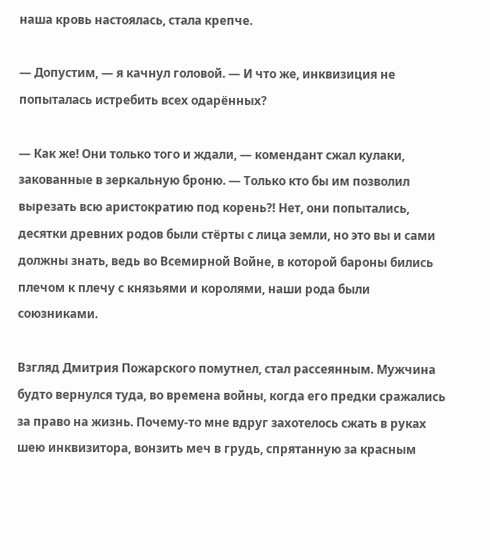наша кровь настоялась, стала крепче.

— Допустим, — я качнул головой. — И что же, инквизиция не попыталась истребить всех одарённых?

— Как же! Они только того и ждали, — комендант сжал кулаки, закованные в зеркальную броню. — Только кто бы им позволил вырезать всю аристократию под корень⁈ Нет, они попытались, десятки древних родов были стёрты с лица земли, но это вы и сами должны знать, ведь во Всемирной Войне, в которой бароны бились плечом к плечу с князьями и королями, наши рода были союзниками.

Взгляд Дмитрия Пожарского помутнел, стал рассеянным. Мужчина будто вернулся туда, во времена войны, когда его предки сражались за право на жизнь. Почему-то мне вдруг захотелось сжать в руках шею инквизитора, вонзить меч в грудь, спрятанную за красным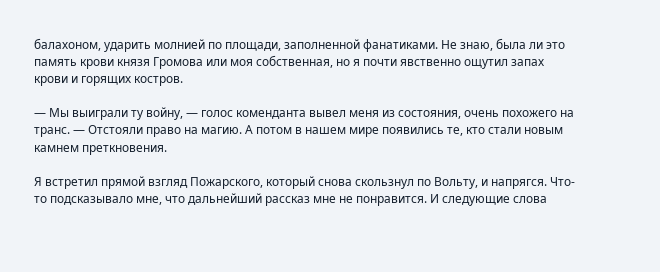балахоном, ударить молнией по площади, заполненной фанатиками. Не знаю, была ли это память крови князя Громова или моя собственная, но я почти явственно ощутил запах крови и горящих костров.

— Мы выиграли ту войну, — голос коменданта вывел меня из состояния, очень похожего на транс. — Отстояли право на магию. А потом в нашем мире появились те, кто стали новым камнем преткновения.

Я встретил прямой взгляд Пожарского, который снова скользнул по Вольту, и напрягся. Что-то подсказывало мне, что дальнейший рассказ мне не понравится. И следующие слова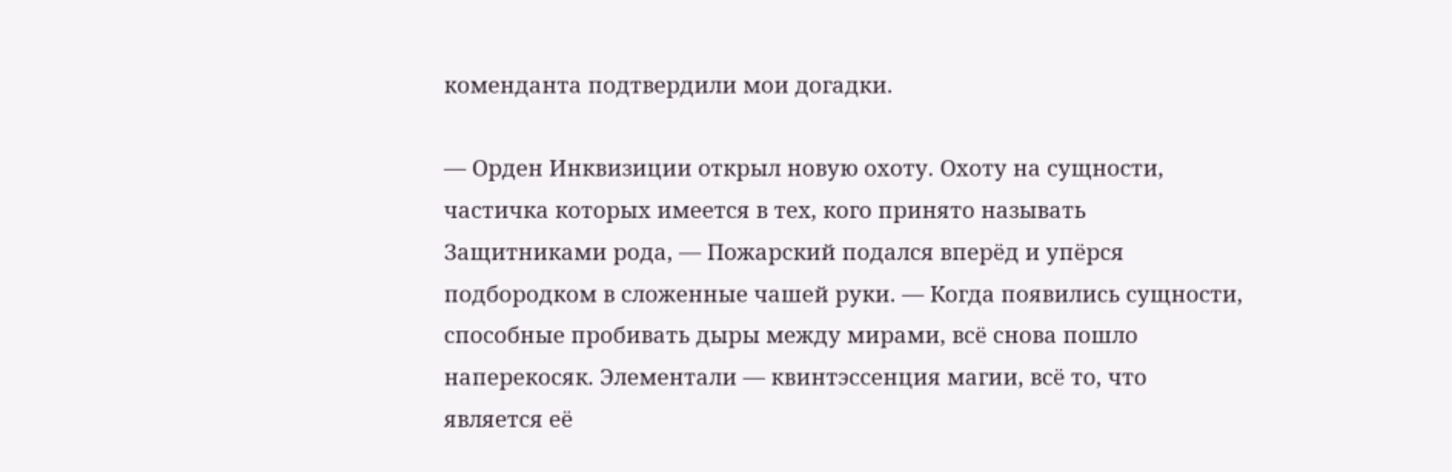коменданта подтвердили мои догадки.

— Орден Инквизиции открыл новую охоту. Охоту на сущности, частичка которых имеется в тех, кого принято называть Защитниками рода, — Пожарский подался вперёд и упёрся подбородком в сложенные чашей руки. — Когда появились сущности, способные пробивать дыры между мирами, всё снова пошло наперекосяк. Элементали — квинтэссенция магии, всё то, что является её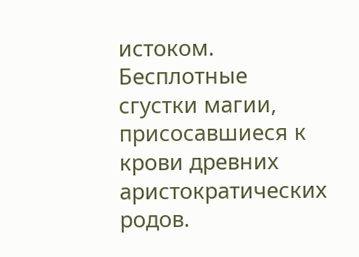истоком. Бесплотные сгустки магии, присосавшиеся к крови древних аристократических родов.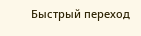Быстрый переход